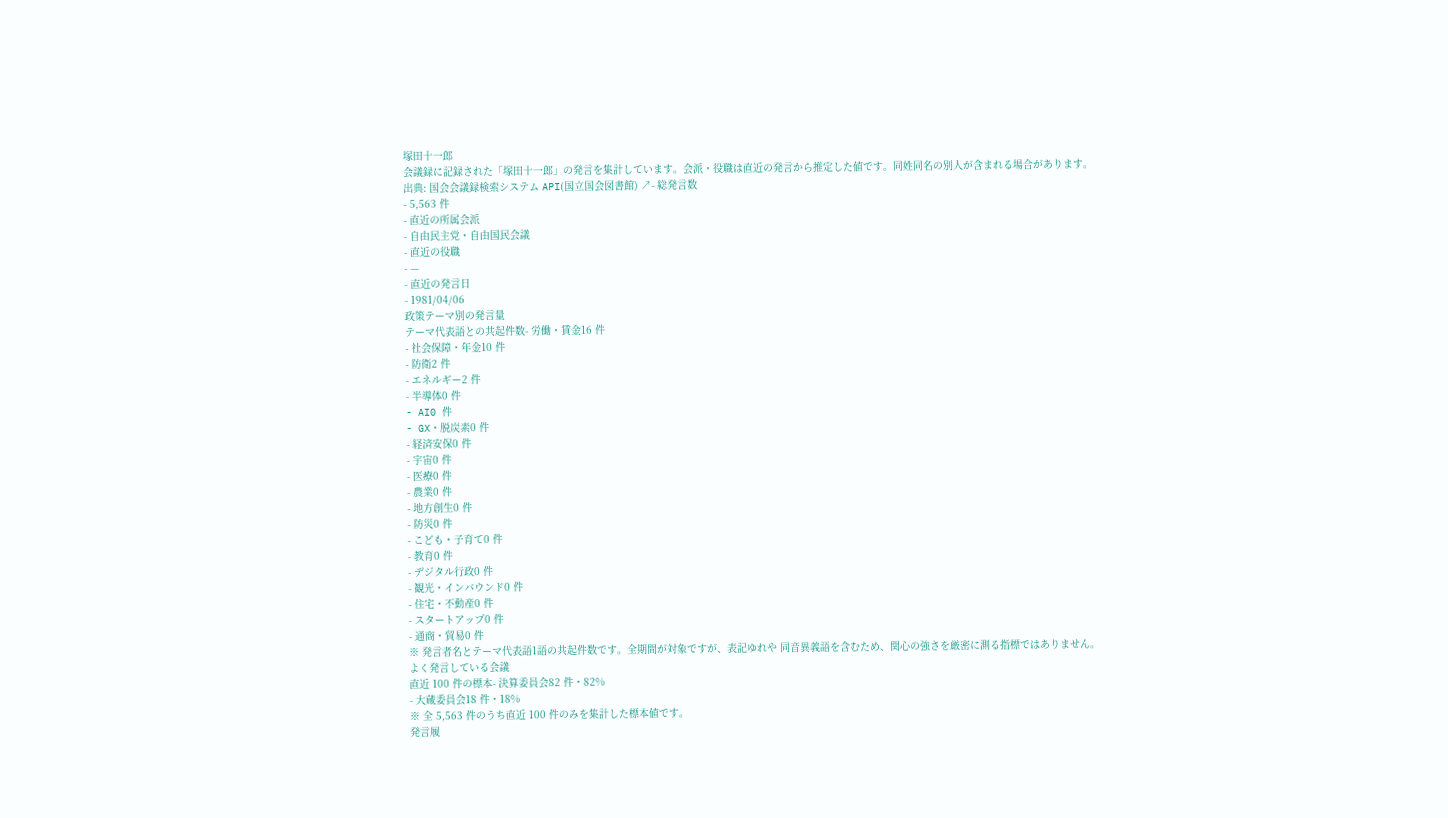塚田十一郎
会議録に記録された「塚田十一郎」の発言を集計しています。会派・役職は直近の発言から推定した値です。同姓同名の別人が含まれる場合があります。
出典: 国会会議録検索システム API(国立国会図書館) ↗- 総発言数
- 5,563 件
- 直近の所属会派
- 自由民主党・自由国民会議
- 直近の役職
- —
- 直近の発言日
- 1981/04/06
政策テーマ別の発言量
テーマ代表語との共起件数- 労働・賃金16 件
- 社会保障・年金10 件
- 防衛2 件
- エネルギー2 件
- 半導体0 件
- AI0 件
- GX・脱炭素0 件
- 経済安保0 件
- 宇宙0 件
- 医療0 件
- 農業0 件
- 地方創生0 件
- 防災0 件
- こども・子育て0 件
- 教育0 件
- デジタル行政0 件
- 観光・インバウンド0 件
- 住宅・不動産0 件
- スタートアップ0 件
- 通商・貿易0 件
※ 発言者名とテーマ代表語1語の共起件数です。全期間が対象ですが、表記ゆれや 同音異義語を含むため、関心の強さを厳密に測る指標ではありません。
よく発言している会議
直近 100 件の標本- 決算委員会82 件・82%
- 大蔵委員会18 件・18%
※ 全 5,563 件のうち直近 100 件のみを集計した標本値です。
発言履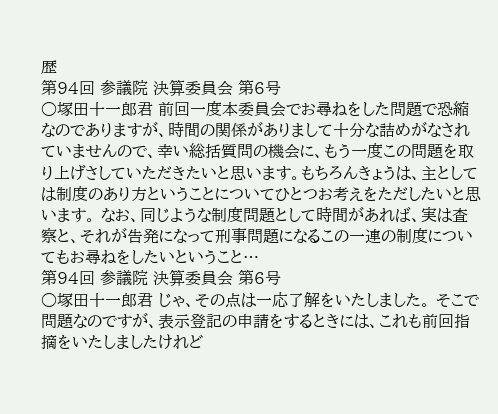歴
第94回 参議院 決算委員会 第6号
○塚田十一郎君 前回一度本委員会でお尋ねをした問題で恐縮なのでありますが、時間の関係がありまして十分な詰めがなされていませんので、幸い総括質問の機会に、もう一度この問題を取り上げさしていただきたいと思います。もちろんきょうは、主としては制度のあり方ということについてひとつお考えをただしたいと思います。 なお、同じような制度問題として時間があれば、実は査察と、それが告発になって刑事問題になるこの一連の制度についてもお尋ねをしたいということ…
第94回 参議院 決算委員会 第6号
○塚田十一郎君 じゃ、その点は一応了解をいたしました。 そこで問題なのですが、表示登記の申請をするときには、これも前回指摘をいたしましたけれど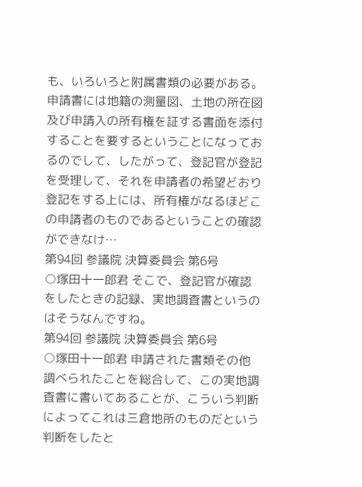も、いろいろと附属書類の必要がある。申請書には地籍の測量図、土地の所在図及び申請入の所有権を証する書面を添付することを要するということになっておるのでして、したがって、登記官が登記を受理して、それを申請者の希望どおり登記をする上には、所有権がなるほどこの申請者のものであるということの確認ができなけ…
第94回 参議院 決算委員会 第6号
○塚田十一郎君 そこで、登記官が確認をしたときの記録、実地調査書というのはそうなんですね。
第94回 参議院 決算委員会 第6号
○塚田十一郎君 申請された書類その他調べられたことを総合して、この実地調査書に書いてあることが、こういう判断によってこれは三倉地所のものだという判断をしたと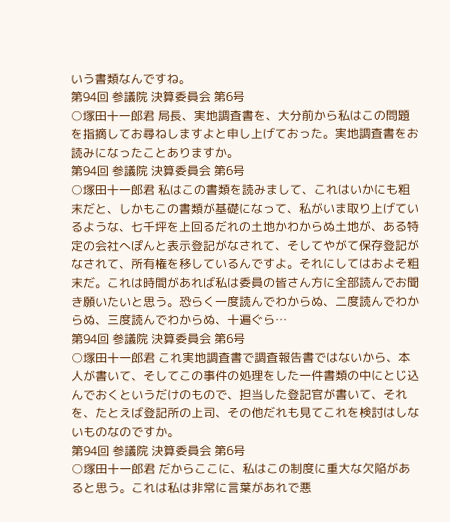いう書類なんですね。
第94回 参議院 決算委員会 第6号
○塚田十一郎君 局長、実地調査書を、大分前から私はこの問題を指摘してお尋ねしますよと申し上げておった。実地調査書をお読みになったことありますか。
第94回 参議院 決算委員会 第6号
○塚田十一郎君 私はこの書類を読みまして、これはいかにも粗末だと、しかもこの書類が基礎になって、私がいま取り上げているような、七千坪を上回るだれの土地かわからぬ土地が、ある特定の会社へぽんと表示登記がなされて、そしてやがて保存登記がなされて、所有権を移しているんですよ。それにしてはおよそ粗末だ。これは時間があれば私は委員の皆さん方に全部読んでお聞き願いたいと思う。恐らく一度読んでわからぬ、二度読んでわからぬ、三度読んでわからぬ、十遍ぐら…
第94回 参議院 決算委員会 第6号
○塚田十一郎君 これ実地調査書で調査報告書ではないから、本人が書いて、そしてこの事件の処理をした一件書類の中にとじ込んでおくというだけのもので、担当した登記官が書いて、それを、たとえば登記所の上司、その他だれも見てこれを検討はしないものなのですか。
第94回 参議院 決算委員会 第6号
○塚田十一郎君 だからここに、私はこの制度に重大な欠陥があると思う。これは私は非常に言葉があれで悪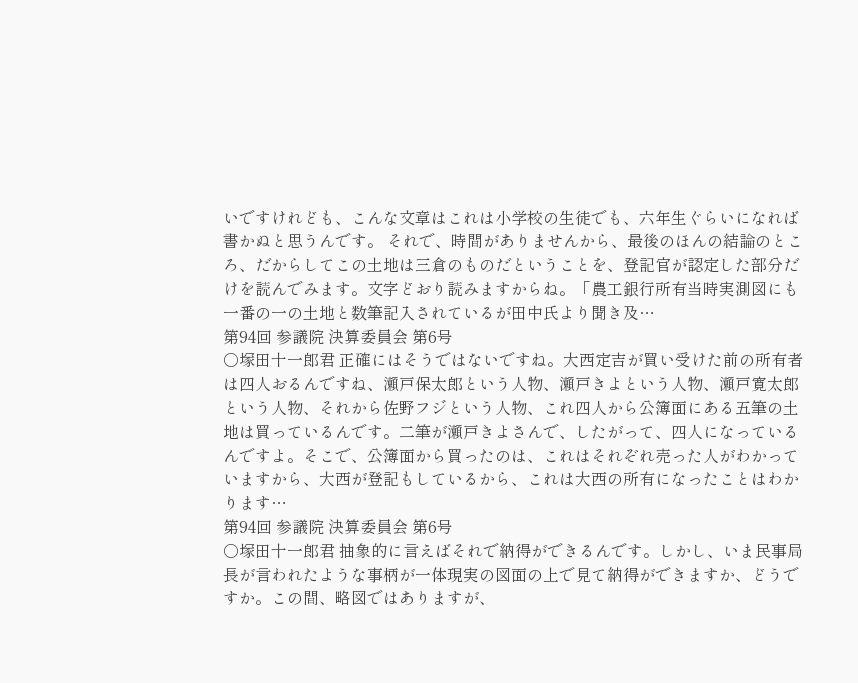いですけれども、こんな文章はこれは小学校の生徒でも、六年生ぐらいになれば書かぬと思うんです。 それで、時間がありませんから、最後のほんの結論のところ、だからしてこの土地は三倉のものだということを、登記官が認定した部分だけを読んでみます。文字どおり読みますからね。「農工銀行所有当時実測図にも一番の一の土地と数筆記入されているが田中氏より聞き及…
第94回 参議院 決算委員会 第6号
○塚田十一郎君 正確にはそうではないですね。大西定吉が買い受けた前の所有者は四人おるんですね、瀬戸保太郎という人物、瀬戸きよという人物、瀬戸寛太郎という人物、それから佐野フジという人物、これ四人から公簿面にある五筆の土地は買っているんです。二筆が瀬戸きよさんで、したがって、四人になっているんですよ。そこで、公簿面から買ったのは、これはそれぞれ売った人がわかっていますから、大西が登記もしているから、これは大西の所有になったことはわかります…
第94回 参議院 決算委員会 第6号
○塚田十一郎君 抽象的に言えばそれで納得ができるんです。しかし、いま民事局長が言われたような事柄が一体現実の図面の上で見て納得ができますか、どうですか。この間、略図ではありますが、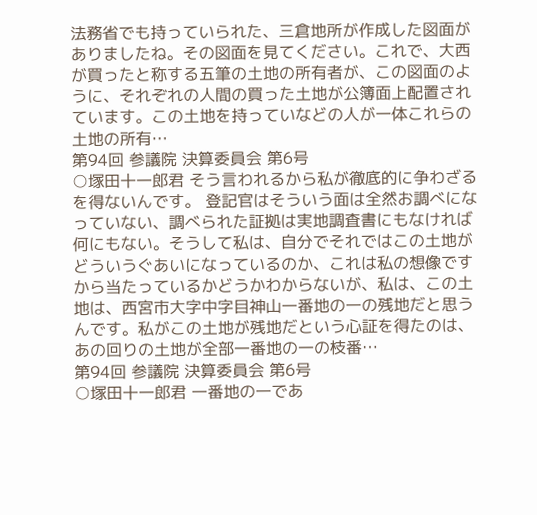法務省でも持っていられた、三倉地所が作成した図面がありましたね。その図面を見てください。これで、大西が買ったと称する五筆の土地の所有者が、この図面のように、それぞれの人間の買った土地が公簿面上配置されています。この土地を持っていなどの人が一体これらの土地の所有…
第94回 参議院 決算委員会 第6号
○塚田十一郎君 そう言われるから私が徹底的に争わざるを得ないんです。 登記官はそういう面は全然お調べになっていない、調べられた証拠は実地調査書にもなければ何にもない。そうして私は、自分でそれではこの土地がどういうぐあいになっているのか、これは私の想像ですから当たっているかどうかわからないが、私は、この土地は、西宮市大字中字目神山一番地の一の残地だと思うんです。私がこの土地が残地だという心証を得たのは、あの回りの土地が全部一番地の一の枝番…
第94回 参議院 決算委員会 第6号
○塚田十一郎君 一番地の一であ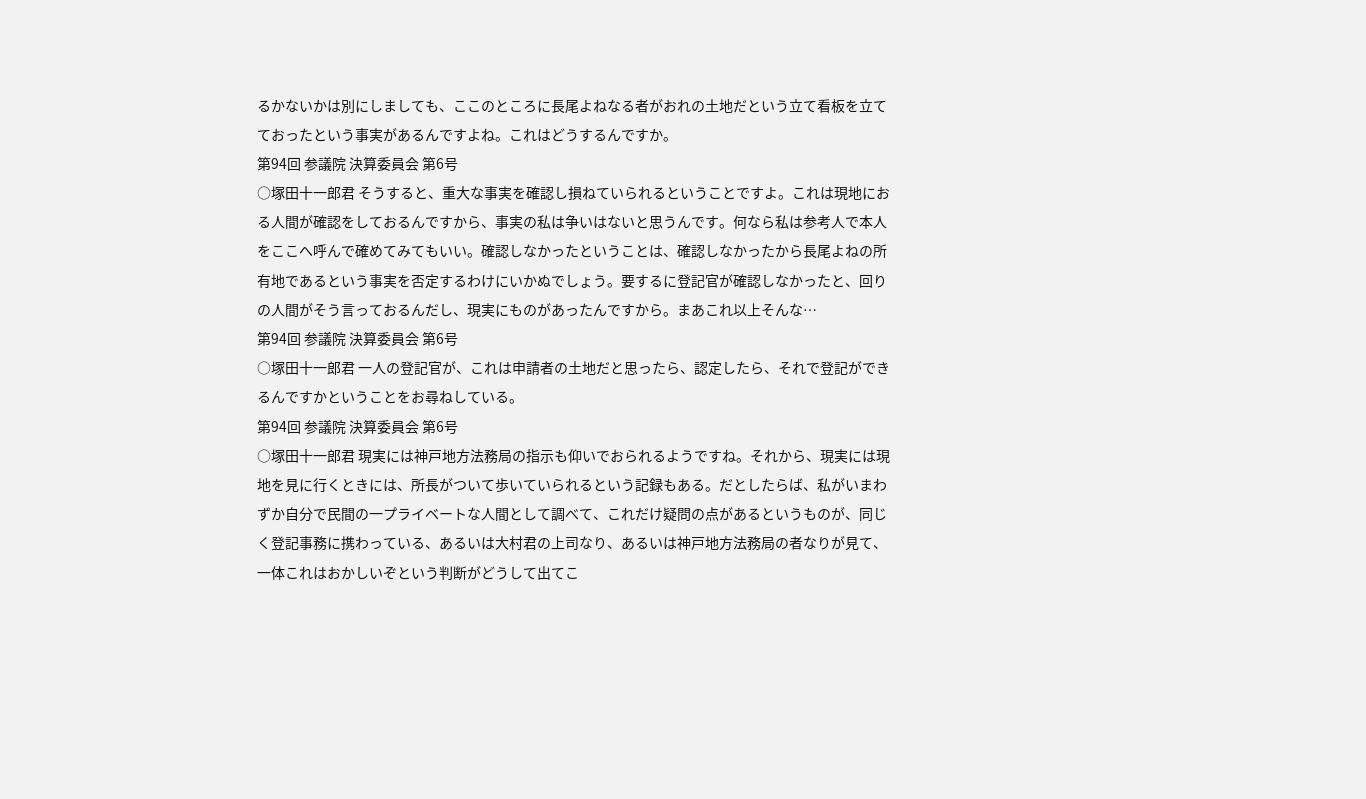るかないかは別にしましても、ここのところに長尾よねなる者がおれの土地だという立て看板を立てておったという事実があるんですよね。これはどうするんですか。
第94回 参議院 決算委員会 第6号
○塚田十一郎君 そうすると、重大な事実を確認し損ねていられるということですよ。これは現地におる人間が確認をしておるんですから、事実の私は争いはないと思うんです。何なら私は参考人で本人をここへ呼んで確めてみてもいい。確認しなかったということは、確認しなかったから長尾よねの所有地であるという事実を否定するわけにいかぬでしょう。要するに登記官が確認しなかったと、回りの人間がそう言っておるんだし、現実にものがあったんですから。まあこれ以上そんな…
第94回 参議院 決算委員会 第6号
○塚田十一郎君 一人の登記官が、これは申請者の土地だと思ったら、認定したら、それで登記ができるんですかということをお尋ねしている。
第94回 参議院 決算委員会 第6号
○塚田十一郎君 現実には神戸地方法務局の指示も仰いでおられるようですね。それから、現実には現地を見に行くときには、所長がついて歩いていられるという記録もある。だとしたらば、私がいまわずか自分で民間の一プライベートな人間として調べて、これだけ疑問の点があるというものが、同じく登記事務に携わっている、あるいは大村君の上司なり、あるいは神戸地方法務局の者なりが見て、一体これはおかしいぞという判断がどうして出てこ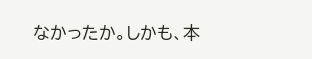なかったか。しかも、本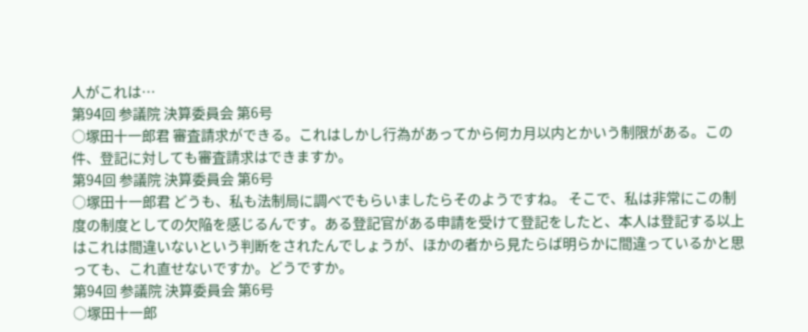人がこれは…
第94回 参議院 決算委員会 第6号
○塚田十一郎君 審査請求ができる。これはしかし行為があってから何カ月以内とかいう制限がある。この件、登記に対しても審査請求はできますか。
第94回 参議院 決算委員会 第6号
○塚田十一郎君 どうも、私も法制局に調べでもらいましたらそのようですね。 そこで、私は非常にこの制度の制度としての欠陥を感じるんです。ある登記官がある申請を受けて登記をしたと、本人は登記する以上はこれは間違いないという判断をされたんでしょうが、ほかの者から見たらば明らかに間違っているかと思っても、これ直せないですか。どうですか。
第94回 参議院 決算委員会 第6号
○塚田十一郎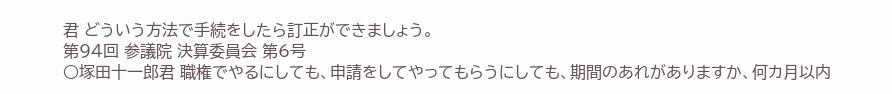君 どういう方法で手続をしたら訂正ができましょう。
第94回 参議院 決算委員会 第6号
○塚田十一郎君 職権でやるにしても、申請をしてやってもらうにしても、期間のあれがありますか、何カ月以内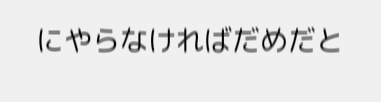にやらなければだめだと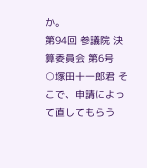か。
第94回 参議院 決算委員会 第6号
○塚田十一郎君 そこで、申請によって直してもらう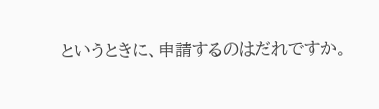というときに、申請するのはだれですか。